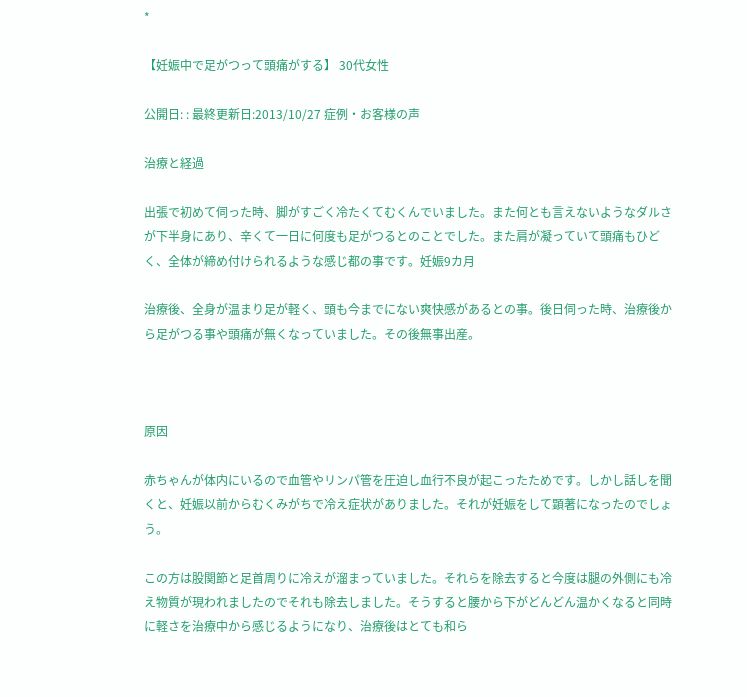*

【妊娠中で足がつって頭痛がする】 30代女性

公開日: : 最終更新日:2013/10/27 症例・お客様の声

治療と経過

出張で初めて伺った時、脚がすごく冷たくてむくんでいました。また何とも言えないようなダルさが下半身にあり、辛くて一日に何度も足がつるとのことでした。また肩が凝っていて頭痛もひどく、全体が締め付けられるような感じ都の事です。妊娠9カ月

治療後、全身が温まり足が軽く、頭も今までにない爽快感があるとの事。後日伺った時、治療後から足がつる事や頭痛が無くなっていました。その後無事出産。



原因

赤ちゃんが体内にいるので血管やリンパ管を圧迫し血行不良が起こったためです。しかし話しを聞くと、妊娠以前からむくみがちで冷え症状がありました。それが妊娠をして顕著になったのでしょう。

この方は股関節と足首周りに冷えが溜まっていました。それらを除去すると今度は腿の外側にも冷え物質が現われましたのでそれも除去しました。そうすると腰から下がどんどん温かくなると同時に軽さを治療中から感じるようになり、治療後はとても和ら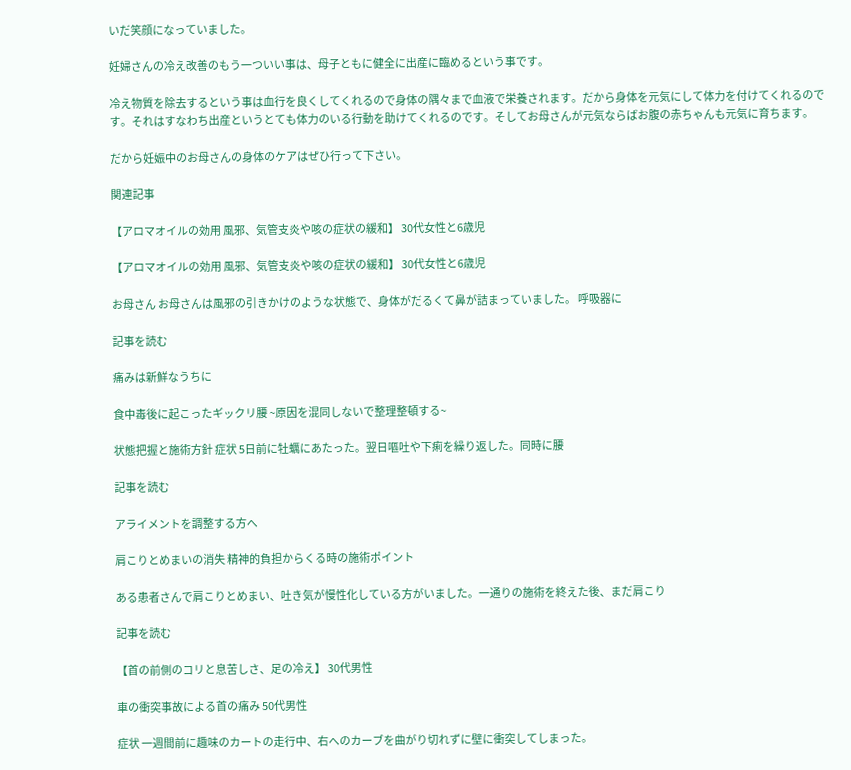いだ笑顔になっていました。

妊婦さんの冷え改善のもう一ついい事は、母子ともに健全に出産に臨めるという事です。

冷え物質を除去するという事は血行を良くしてくれるので身体の隅々まで血液で栄養されます。だから身体を元気にして体力を付けてくれるのです。それはすなわち出産というとても体力のいる行動を助けてくれるのです。そしてお母さんが元気ならばお腹の赤ちゃんも元気に育ちます。

だから妊娠中のお母さんの身体のケアはぜひ行って下さい。

関連記事

【アロマオイルの効用 風邪、気管支炎や咳の症状の緩和】 30代女性と6歳児

【アロマオイルの効用 風邪、気管支炎や咳の症状の緩和】 30代女性と6歳児

お母さん お母さんは風邪の引きかけのような状態で、身体がだるくて鼻が詰まっていました。 呼吸器に

記事を読む

痛みは新鮮なうちに

食中毒後に起こったギックリ腰 ~原因を混同しないで整理整頓する~

状態把握と施術方針 症状 5日前に牡蠣にあたった。翌日嘔吐や下痢を繰り返した。同時に腰

記事を読む

アライメントを調整する方へ

肩こりとめまいの消失 精神的負担からくる時の施術ポイント

ある患者さんで肩こりとめまい、吐き気が慢性化している方がいました。一通りの施術を終えた後、まだ肩こり

記事を読む

【首の前側のコリと息苦しさ、足の冷え】 30代男性

車の衝突事故による首の痛み 50代男性

症状 一週間前に趣味のカートの走行中、右へのカーブを曲がり切れずに壁に衝突してしまった。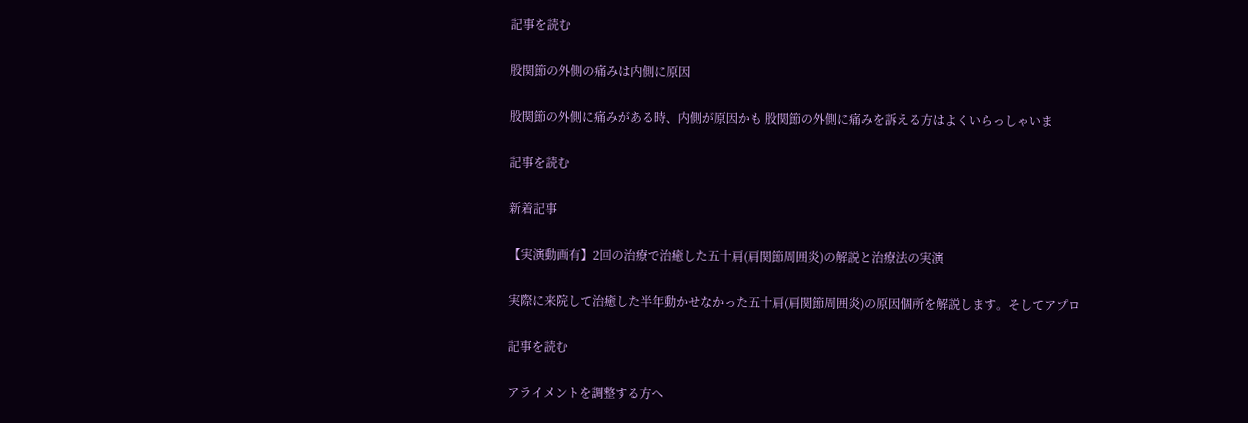記事を読む

股関節の外側の痛みは内側に原因

股関節の外側に痛みがある時、内側が原因かも 股関節の外側に痛みを訴える方はよくいらっしゃいま

記事を読む

新着記事

【実演動画有】2回の治療で治癒した五十肩(肩関節周囲炎)の解説と治療法の実演

実際に来院して治癒した半年動かせなかった五十肩(肩関節周囲炎)の原因個所を解説します。そしてアプロ

記事を読む

アライメントを調整する方へ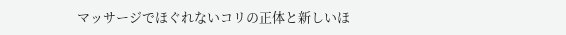マッサージでほぐれないコリの正体と新しいほ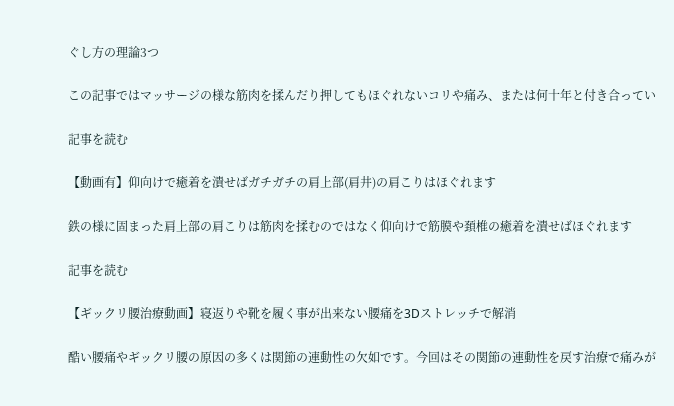ぐし方の理論3つ

この記事ではマッサージの様な筋肉を揉んだり押してもほぐれないコリや痛み、または何十年と付き合ってい

記事を読む

【動画有】仰向けで癒着を潰せばガチガチの肩上部(肩井)の肩こりはほぐれます

鉄の様に固まった肩上部の肩こりは筋肉を揉むのではなく仰向けで筋膜や頚椎の癒着を潰せばほぐれます

記事を読む

【ギックリ腰治療動画】寝返りや靴を履く事が出来ない腰痛を3Dストレッチで解消

酷い腰痛やギックリ腰の原因の多くは関節の連動性の欠如です。今回はその関節の連動性を戻す治療で痛みが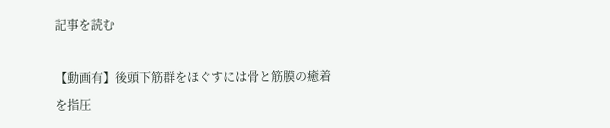記事を読む

【動画有】後頭下筋群をほぐすには骨と筋膜の癒着を指圧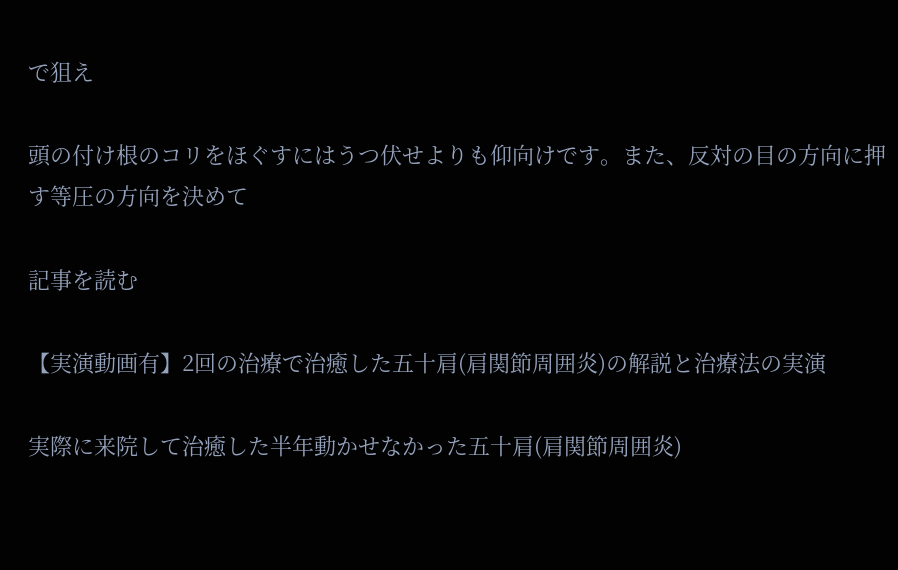で狙え

頭の付け根のコリをほぐすにはうつ伏せよりも仰向けです。また、反対の目の方向に押す等圧の方向を決めて

記事を読む

【実演動画有】2回の治療で治癒した五十肩(肩関節周囲炎)の解説と治療法の実演

実際に来院して治癒した半年動かせなかった五十肩(肩関節周囲炎)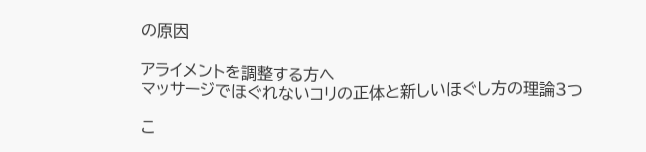の原因

アライメントを調整する方へ
マッサージでほぐれないコリの正体と新しいほぐし方の理論3つ

こ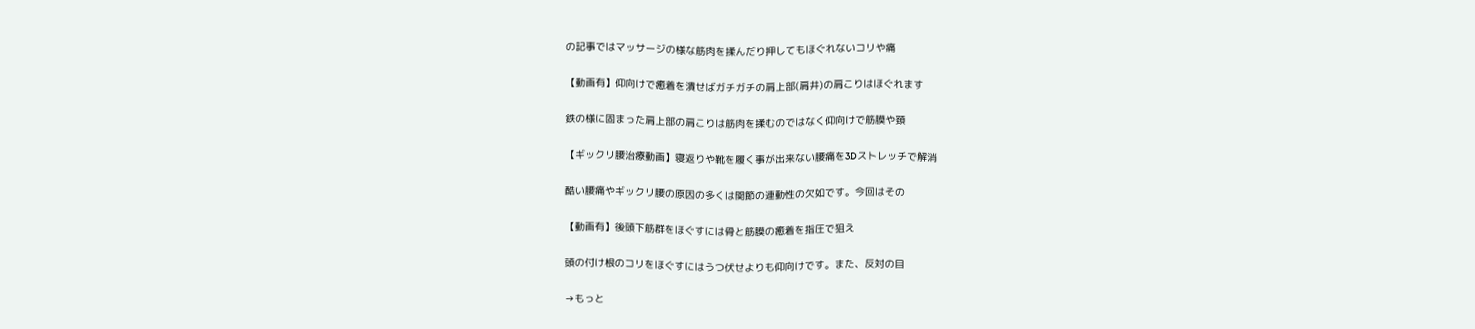の記事ではマッサージの様な筋肉を揉んだり押してもほぐれないコリや痛

【動画有】仰向けで癒着を潰せばガチガチの肩上部(肩井)の肩こりはほぐれます

鉄の様に固まった肩上部の肩こりは筋肉を揉むのではなく仰向けで筋膜や頚

【ギックリ腰治療動画】寝返りや靴を履く事が出来ない腰痛を3Dストレッチで解消

酷い腰痛やギックリ腰の原因の多くは関節の連動性の欠如です。今回はその

【動画有】後頭下筋群をほぐすには骨と筋膜の癒着を指圧で狙え

頭の付け根のコリをほぐすにはうつ伏せよりも仰向けです。また、反対の目

→もっと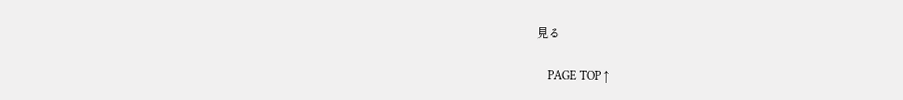見る

    PAGE TOP ↑